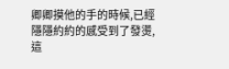卿卿摸他的手的時候,已經隱隱約約的感受到了發燙,這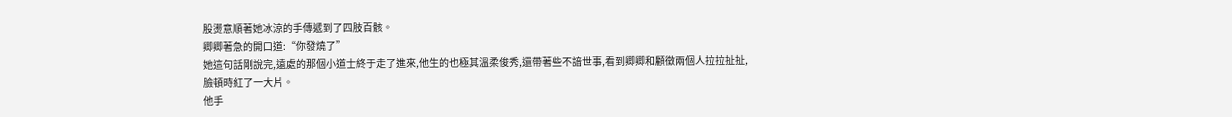股燙意順著她冰涼的手傳遞到了四肢百骸。
卿卿著急的開口道:“你發燒了”
她這句話剛說完,遠處的那個小道士終于走了進來,他生的也極其溫柔俊秀,還帶著些不諳世事,看到卿卿和顧徵兩個人拉拉扯扯,臉頓時紅了一大片。
他手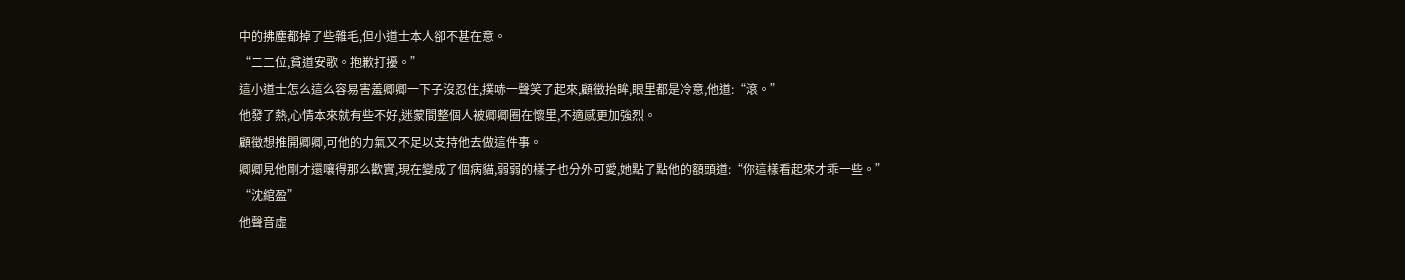中的拂塵都掉了些雜毛,但小道士本人卻不甚在意。
“二二位,貧道安歌。抱歉打擾。”
這小道士怎么這么容易害羞卿卿一下子沒忍住,撲哧一聲笑了起來,顧徵抬眸,眼里都是冷意,他道:“滾。”
他發了熱,心情本來就有些不好,迷蒙間整個人被卿卿圈在懷里,不適感更加強烈。
顧徵想推開卿卿,可他的力氣又不足以支持他去做這件事。
卿卿見他剛才還嚷得那么歡實,現在變成了個病貓,弱弱的樣子也分外可愛,她點了點他的額頭道:“你這樣看起來才乖一些。”
“沈綰盈”
他聲音虛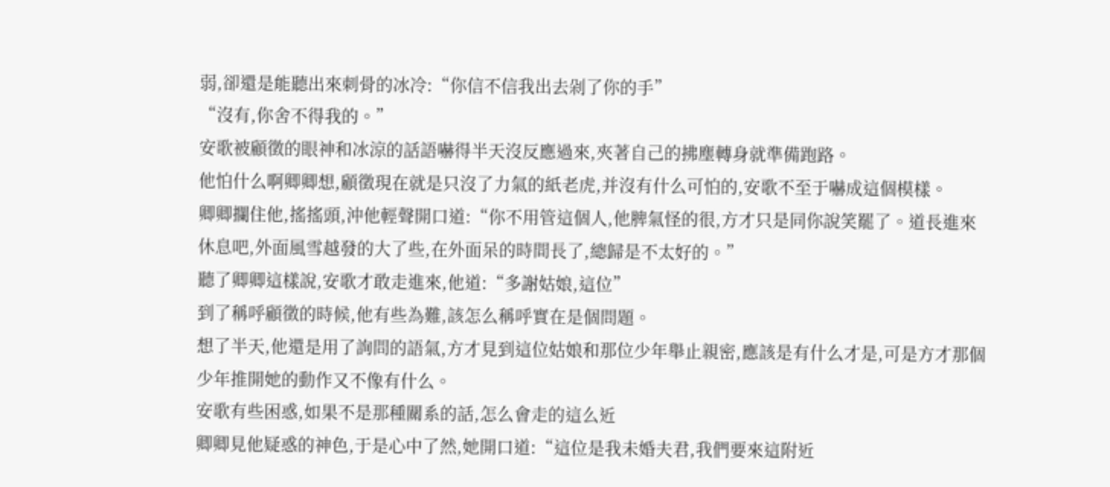弱,卻還是能聽出來刺骨的冰冷:“你信不信我出去剁了你的手”
“沒有,你舍不得我的。”
安歌被顧徵的眼神和冰涼的話語嚇得半天沒反應過來,夾著自己的拂塵轉身就準備跑路。
他怕什么啊卿卿想,顧徵現在就是只沒了力氣的紙老虎,并沒有什么可怕的,安歌不至于嚇成這個模樣。
卿卿攔住他,搖搖頭,沖他輕聲開口道:“你不用管這個人,他脾氣怪的很,方才只是同你說笑罷了。道長進來休息吧,外面風雪越發的大了些,在外面呆的時間長了,總歸是不太好的。”
聽了卿卿這樣說,安歌才敢走進來,他道:“多謝姑娘,這位”
到了稱呼顧徵的時候,他有些為難,該怎么稱呼實在是個問題。
想了半天,他還是用了詢問的語氣,方才見到這位姑娘和那位少年舉止親密,應該是有什么才是,可是方才那個少年推開她的動作又不像有什么。
安歌有些困惑,如果不是那種關系的話,怎么會走的這么近
卿卿見他疑惑的神色,于是心中了然,她開口道:“這位是我未婚夫君,我們要來這附近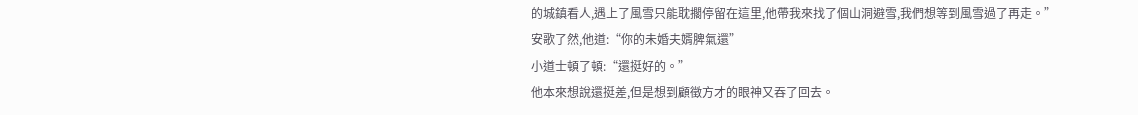的城鎮看人,遇上了風雪只能耽擱停留在這里,他帶我來找了個山洞避雪,我們想等到風雪過了再走。”
安歌了然,他道:“你的未婚夫婿脾氣還”
小道士頓了頓:“還挺好的。”
他本來想說還挺差,但是想到顧徵方才的眼神又吞了回去。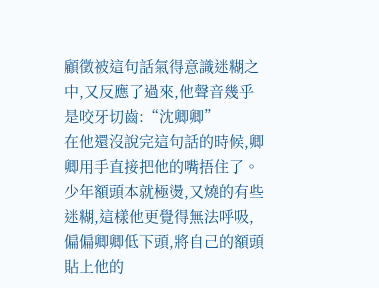顧徵被這句話氣得意識迷糊之中,又反應了過來,他聲音幾乎是咬牙切齒:“沈卿卿”
在他還沒說完這句話的時候,卿卿用手直接把他的嘴捂住了。
少年額頭本就極燙,又燒的有些迷糊,這樣他更覺得無法呼吸,偏偏卿卿低下頭,將自己的額頭貼上他的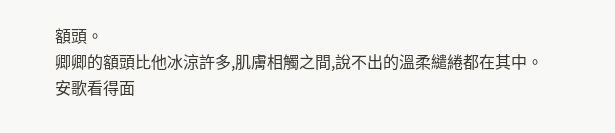額頭。
卿卿的額頭比他冰涼許多,肌膚相觸之間,說不出的溫柔繾綣都在其中。
安歌看得面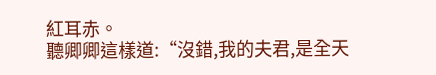紅耳赤。
聽卿卿這樣道:“沒錯,我的夫君,是全天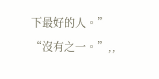下最好的人。”
“沒有之一。”,,